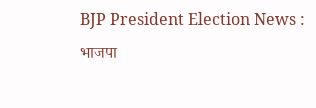BJP President Election News : भाजपा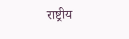राष्ट्रीय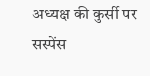अध्यक्ष की कुर्सी पर सस्पेंस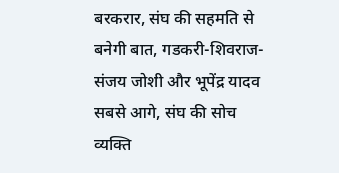बरकरार, संघ की सहमति से बनेगी बात, गडकरी-शिवराज-संजय जोशी और भूपेंद्र यादव सबसे आगे, संघ की सोच व्यक्ति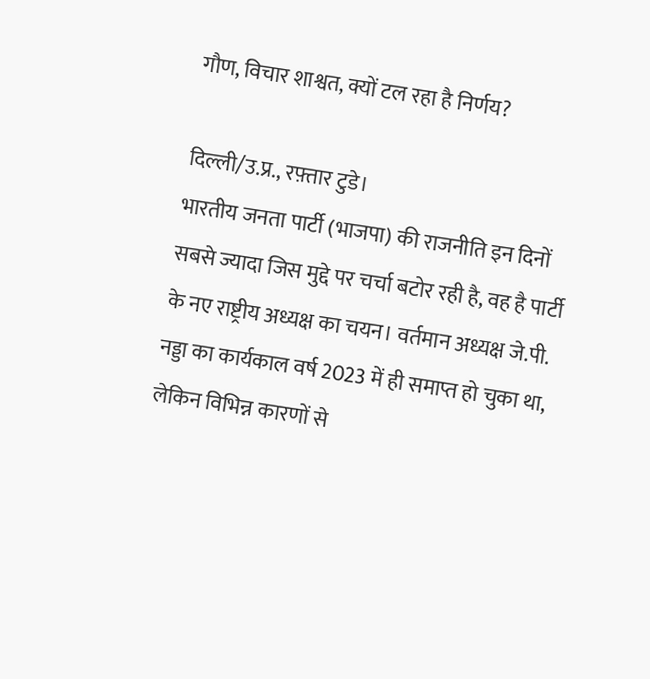गौण, विचार शाश्वत, क्यों टल रहा है निर्णय?

दिल्ली/उ.प्र., रफ़्तार टुडे।
भारतीय जनता पार्टी (भाजपा) की राजनीति इन दिनों सबसे ज्यादा जिस मुद्दे पर चर्चा बटोर रही है, वह है पार्टी के नए राष्ट्रीय अध्यक्ष का चयन। वर्तमान अध्यक्ष जे.पी. नड्डा का कार्यकाल वर्ष 2023 में ही समाप्त हो चुका था, लेकिन विभिन्न कारणों से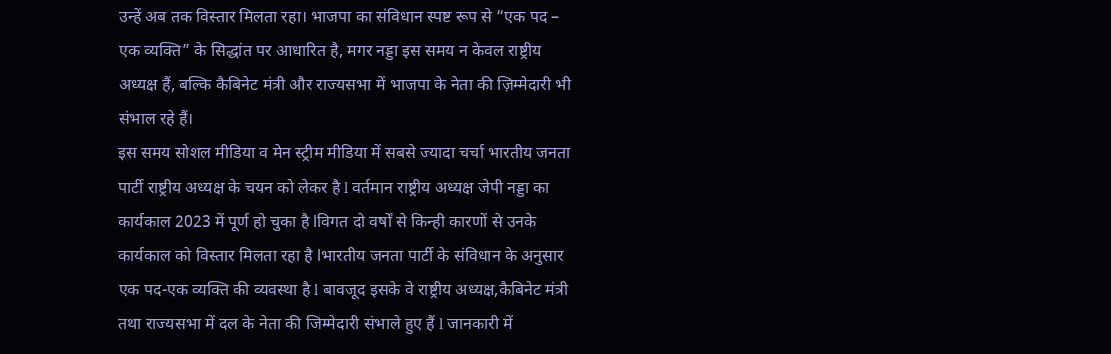उन्हें अब तक विस्तार मिलता रहा। भाजपा का संविधान स्पष्ट रूप से “एक पद – एक व्यक्ति” के सिद्धांत पर आधारित है, मगर नड्डा इस समय न केवल राष्ट्रीय अध्यक्ष हैं, बल्कि कैबिनेट मंत्री और राज्यसभा में भाजपा के नेता की ज़िम्मेदारी भी संभाल रहे हैं।
इस समय सोशल मीडिया व मेन स्ट्रीम मीडिया में सबसे ज्यादा चर्चा भारतीय जनता पार्टी राष्ट्रीय अध्यक्ष के चयन को लेकर है l वर्तमान राष्ट्रीय अध्यक्ष जेपी नड्डा का कार्यकाल 2023 में पूर्ण हो चुका है lविगत दो वर्षों से किन्ही कारणों से उनके कार्यकाल को विस्तार मिलता रहा है lभारतीय जनता पार्टी के संविधान के अनुसार एक पद-एक व्यक्ति की व्यवस्था है l बावजूद इसके वे राष्ट्रीय अध्यक्ष,कैबिनेट मंत्री तथा राज्यसभा में दल के नेता की जिम्मेदारी संभाले हुए हैं l जानकारी में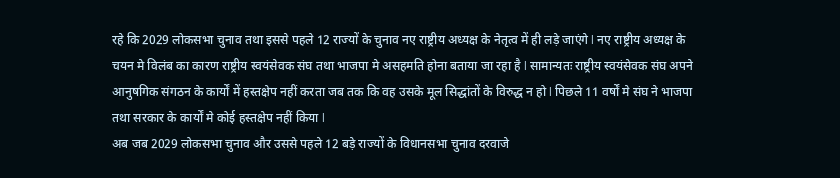रहे कि 2029 लोकसभा चुनाव तथा इससे पहले 12 राज्यों के चुनाव नए राष्ट्रीय अध्यक्ष के नेतृत्व में ही लड़े जाएंगे l नए राष्ट्रीय अध्यक्ष के चयन मे विलंब का कारण राष्ट्रीय स्वयंसेवक संघ तथा भाजपा मे असहमति होना बताया जा रहा है l सामान्यतः राष्ट्रीय स्वयंसेवक संघ अपने आनुषगिक संगठन के कार्यों में हस्तक्षेप नहीं करता जब तक कि वह उसके मूल सिद्धांतों के विरुद्ध न हो l पिछले 11 वर्षों मे संघ ने भाजपा तथा सरकार के कार्यों मे कोई हस्तक्षेप नहीं किया l
अब जब 2029 लोकसभा चुनाव और उससे पहले 12 बड़े राज्यों के विधानसभा चुनाव दरवाजे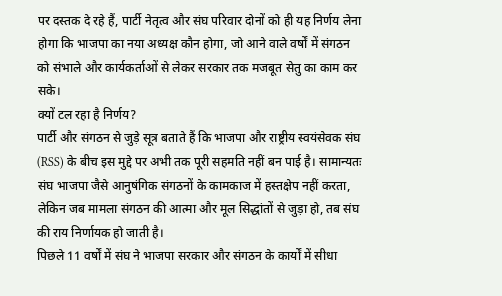पर दस्तक दे रहे हैं, पार्टी नेतृत्व और संघ परिवार दोनों को ही यह निर्णय लेना होगा कि भाजपा का नया अध्यक्ष कौन होगा, जो आने वाले वर्षों में संगठन को संभाले और कार्यकर्ताओं से लेकर सरकार तक मजबूत सेतु का काम कर सके।
क्यों टल रहा है निर्णय?
पार्टी और संगठन से जुड़े सूत्र बताते हैं कि भाजपा और राष्ट्रीय स्वयंसेवक संघ (RSS) के बीच इस मुद्दे पर अभी तक पूरी सहमति नहीं बन पाई है। सामान्यतः संघ भाजपा जैसे आनुषंगिक संगठनों के कामकाज में हस्तक्षेप नहीं करता, लेकिन जब मामला संगठन की आत्मा और मूल सिद्धांतों से जुड़ा हो, तब संघ की राय निर्णायक हो जाती है।
पिछले 11 वर्षों में संघ ने भाजपा सरकार और संगठन के कार्यों में सीधा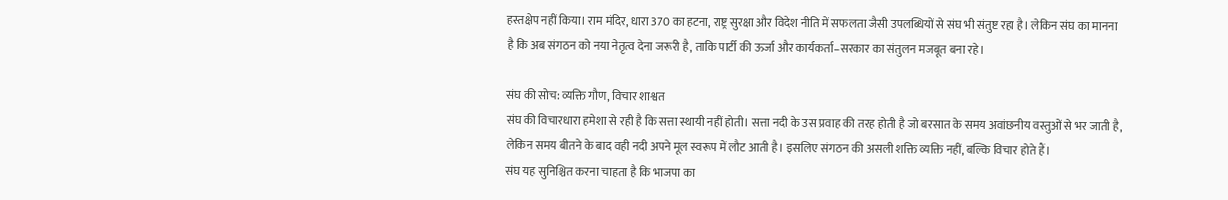हस्तक्षेप नहीं किया। राम मंदिर, धारा 370 का हटना, राष्ट्र सुरक्षा और विदेश नीति में सफलता जैसी उपलब्धियों से संघ भी संतुष्ट रहा है। लेकिन संघ का मानना है कि अब संगठन को नया नेतृत्व देना जरूरी है, ताकि पार्टी की ऊर्जा और कार्यकर्ता–सरकार का संतुलन मजबूत बना रहे।

संघ की सोच: व्यक्ति गौण, विचार शाश्वत
संघ की विचारधारा हमेशा से रही है कि सत्ता स्थायी नहीं होती। सत्ता नदी के उस प्रवाह की तरह होती है जो बरसात के समय अवांछनीय वस्तुओं से भर जाती है, लेकिन समय बीतने के बाद वही नदी अपने मूल स्वरूप में लौट आती है। इसलिए संगठन की असली शक्ति व्यक्ति नहीं, बल्कि विचार होते हैं।
संघ यह सुनिश्चित करना चाहता है कि भाजपा का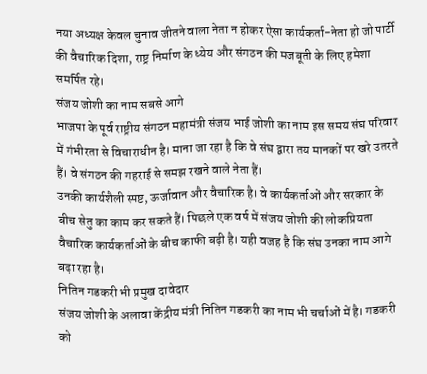नया अध्यक्ष केवल चुनाव जीतने वाला नेता न होकर ऐसा कार्यकर्ता-नेता हो जो पार्टी की वैचारिक दिशा, राष्ट्र निर्माण के ध्येय और संगठन की मजबूती के लिए हमेशा समर्पित रहे।
संजय जोशी का नाम सबसे आगे
भाजपा के पूर्व राष्ट्रीय संगठन महामंत्री संजय भाई जोशी का नाम इस समय संघ परिवार में गंभीरता से विचाराधीन है। माना जा रहा है कि वे संघ द्वारा तय मानकों पर खरे उतरते हैं। वे संगठन की गहराई से समझ रखने वाले नेता हैं।
उनकी कार्यशैली स्पष्ट, ऊर्जावान और वैचारिक है। वे कार्यकर्ताओं और सरकार के बीच सेतु का काम कर सकते हैं। पिछले एक वर्ष में संजय जोशी की लोकप्रियता वैचारिक कार्यकर्ताओं के बीच काफी बढ़ी है। यही वजह है कि संघ उनका नाम आगे बढ़ा रहा है।
नितिन गडकरी भी प्रमुख दावेदार
संजय जोशी के अलावा केंद्रीय मंत्री नितिन गडकरी का नाम भी चर्चाओं में है। गडकरी को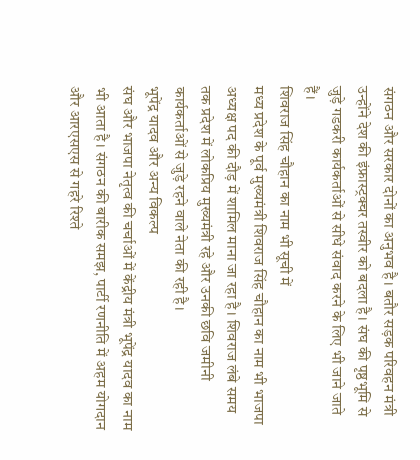संगठन और सरकार दोनों का अनुभव है। बतौर सड़क परिवहन मंत्री उन्होंने देश की इंफ्रास्ट्रक्चर तस्वीर को बदला है। संघ की पृष्ठभूमि से जुड़े गडकरी कार्यकर्ताओं से सीधे संवाद करने के लिए भी जाने जाते हैं।
शिवराज सिंह चौहान का नाम भी सूची में
मध्य प्रदेश के पूर्व मुख्यमंत्री शिवराज सिंह चौहान का नाम भी भाजपा अध्यक्ष पद की दौड़ में शामिल माना जा रहा है। शिवराज लंबे समय तक प्रदेश में लोकप्रिय मुख्यमंत्री रहे और उनकी छवि जमीनी कार्यकर्ताओं से जुड़े रहने वाले नेता की रही है।
भूपेंद्र यादव और अन्य विकल्प
संघ और भाजपा नेतृत्व की चर्चाओं में केंद्रीय मंत्री भूपेंद्र यादव का नाम भी आता है। संगठन की बारीक समझ, पार्टी रणनीति में अहम योगदान और आरएसएस से गहरे रिश्ते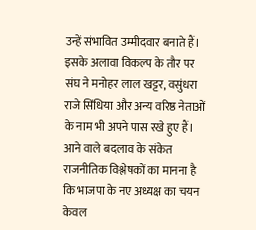उन्हें संभावित उम्मीदवार बनाते हैं।
इसके अलावा विकल्प के तौर पर संघ ने मनोहर लाल खट्टर, वसुंधरा राजे सिंधिया और अन्य वरिष्ठ नेताओं के नाम भी अपने पास रखे हुए हैं।
आने वाले बदलाव के संकेत
राजनीतिक विश्लेषकों का मानना है कि भाजपा के नए अध्यक्ष का चयन केवल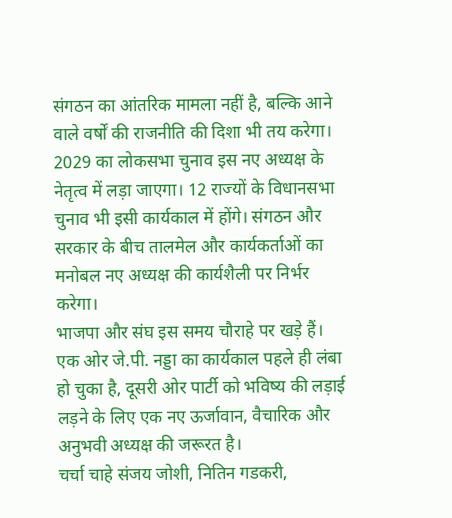संगठन का आंतरिक मामला नहीं है, बल्कि आने वाले वर्षों की राजनीति की दिशा भी तय करेगा।
2029 का लोकसभा चुनाव इस नए अध्यक्ष के नेतृत्व में लड़ा जाएगा। 12 राज्यों के विधानसभा चुनाव भी इसी कार्यकाल में होंगे। संगठन और सरकार के बीच तालमेल और कार्यकर्ताओं का मनोबल नए अध्यक्ष की कार्यशैली पर निर्भर करेगा।
भाजपा और संघ इस समय चौराहे पर खड़े हैं। एक ओर जे.पी. नड्डा का कार्यकाल पहले ही लंबा हो चुका है, दूसरी ओर पार्टी को भविष्य की लड़ाई लड़ने के लिए एक नए ऊर्जावान, वैचारिक और अनुभवी अध्यक्ष की जरूरत है।
चर्चा चाहे संजय जोशी, नितिन गडकरी,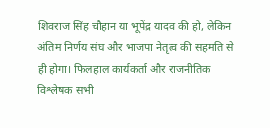शिवराज सिंह चौहान या भूपेंद्र यादव की हो, लेकिन अंतिम निर्णय संघ और भाजपा नेतृत्व की सहमति से ही होगा। फिलहाल कार्यकर्ता और राजनीतिक विश्लेषक सभी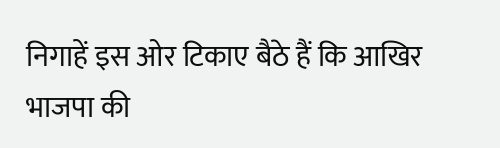निगाहें इस ओर टिकाए बैठे हैं कि आखिर भाजपा की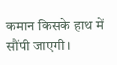कमान किसके हाथ में सौंपी जाएगी।